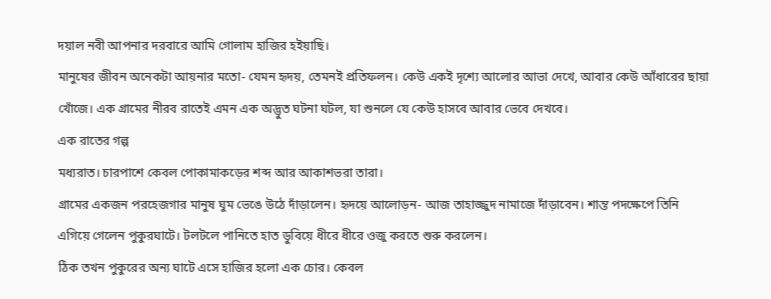দয়াল নবী আপনার দরবারে আমি গোলাম হাজির হইয়াছি।
মানুষের জীবন অনেকটা আয়নার মতো- যেমন হৃদয়, তেমনই প্রতিফলন। কেউ একই দৃশ্যে আলোর আভা দেখে, আবার কেউ আঁধারের ছায়া খোঁজে। এক গ্রামের নীরব রাতেই এমন এক অদ্ভুত ঘটনা ঘটল, যা শুনলে যে কেউ হাসবে আবার ভেবে দেখবে।
এক রাতের গল্প
মধ্যরাত। চারপাশে কেবল পোকামাকড়ের শব্দ আর আকাশভরা তারা।
গ্রামের একজন পরহেজগার মানুষ ঘুম ভেঙে উঠে দাঁড়ালেন। হৃদয়ে আলোড়ন- আজ তাহাজ্জুদ নামাজে দাঁড়াবেন। শান্ত পদক্ষেপে তিনি এগিয়ে গেলেন পুকুরঘাটে। টলটলে পানিতে হাত ডুবিয়ে ধীরে ধীরে ওজু করতে শুরু করলেন।
ঠিক তখন পুকুরের অন্য ঘাটে এসে হাজির হলো এক চোর। কেবল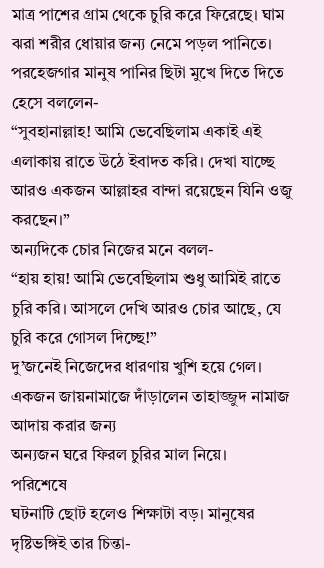মাত্র পাশের গ্রাম থেকে চুরি করে ফিরেছে। ঘাম ঝরা শরীর ধোয়ার জন্য নেমে পড়ল পানিতে।
পরহেজগার মানুষ পানির ছিটা মুখে দিতে দিতে হেসে বললেন-
“সুবহানাল্লাহ! আমি ভেবেছিলাম একাই এই এলাকায় রাতে উঠে ইবাদত করি। দেখা যাচ্ছে আরও একজন আল্লাহর বান্দা রয়েছেন যিনি ওজু করছেন।”
অন্যদিকে চোর নিজের মনে বলল-
“হায় হায়! আমি ভেবেছিলাম শুধু আমিই রাতে চুরি করি। আসলে দেখি আরও চোর আছে, যে চুরি করে গোসল দিচ্ছে!”
দু’জনেই নিজেদের ধারণায় খুশি হয়ে গেল।
একজন জায়নামাজে দাঁড়ালেন তাহাজ্জুদ নামাজ আদায় করার জন্য
অন্যজন ঘরে ফিরল চুরির মাল নিয়ে।
পরিশেষে
ঘটনাটি ছোট হলেও শিক্ষাটা বড়। মানুষের দৃষ্টিভঙ্গিই তার চিন্তা-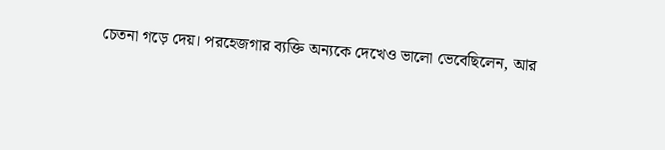চেতনা গড়ে দেয়। পরহেজগার ব্যক্তি অন্যকে দেখেও ভালো ভেবেছিলেন, আর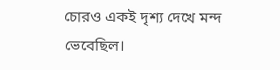চোরও একই দৃশ্য দেখে মন্দ ভেবেছিল।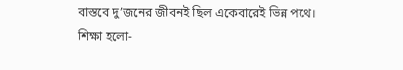বাস্তবে দু’জনের জীবনই ছিল একেবারেই ভিন্ন পথে।
শিক্ষা হলো-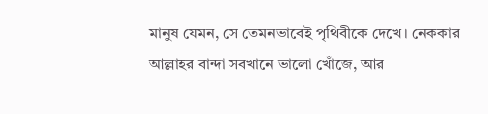মানুষ যেমন, সে তেমনভাবেই পৃথিবীকে দেখে। নেককার আল্লাহর বান্দা সবখানে ভালো খোঁজে, আর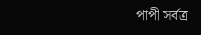পাপী সর্বত্র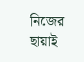নিজের ছায়াই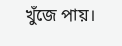খুঁজে পায়।